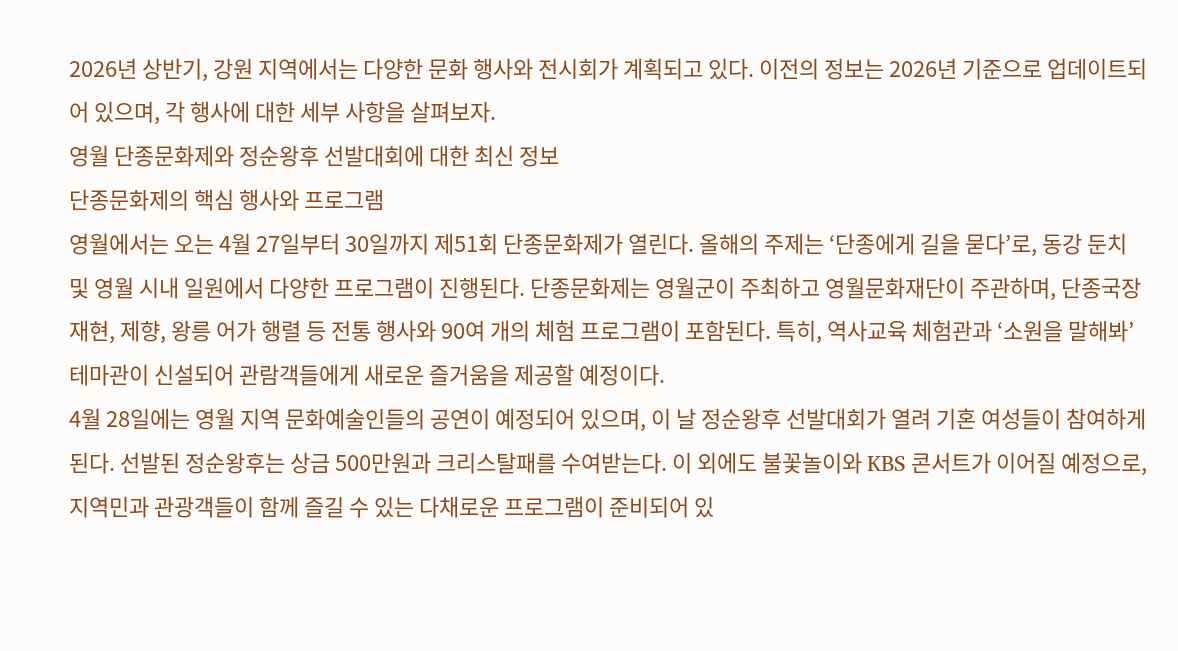2026년 상반기, 강원 지역에서는 다양한 문화 행사와 전시회가 계획되고 있다. 이전의 정보는 2026년 기준으로 업데이트되어 있으며, 각 행사에 대한 세부 사항을 살펴보자.
영월 단종문화제와 정순왕후 선발대회에 대한 최신 정보
단종문화제의 핵심 행사와 프로그램
영월에서는 오는 4월 27일부터 30일까지 제51회 단종문화제가 열린다. 올해의 주제는 ‘단종에게 길을 묻다’로, 동강 둔치 및 영월 시내 일원에서 다양한 프로그램이 진행된다. 단종문화제는 영월군이 주최하고 영월문화재단이 주관하며, 단종국장 재현, 제향, 왕릉 어가 행렬 등 전통 행사와 90여 개의 체험 프로그램이 포함된다. 특히, 역사교육 체험관과 ‘소원을 말해봐’ 테마관이 신설되어 관람객들에게 새로운 즐거움을 제공할 예정이다.
4월 28일에는 영월 지역 문화예술인들의 공연이 예정되어 있으며, 이 날 정순왕후 선발대회가 열려 기혼 여성들이 참여하게 된다. 선발된 정순왕후는 상금 500만원과 크리스탈패를 수여받는다. 이 외에도 불꽃놀이와 KBS 콘서트가 이어질 예정으로, 지역민과 관광객들이 함께 즐길 수 있는 다채로운 프로그램이 준비되어 있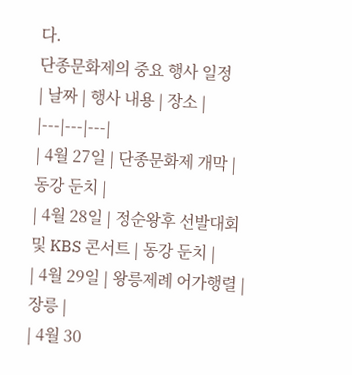다.
단종문화제의 중요 행사 일정
| 날짜 | 행사 내용 | 장소 |
|---|---|---|
| 4월 27일 | 단종문화제 개막 | 동강 둔치 |
| 4월 28일 | 정순왕후 선발대회 및 KBS 콘서트 | 동강 둔치 |
| 4월 29일 | 왕릉제례 어가행렬 | 장릉 |
| 4월 30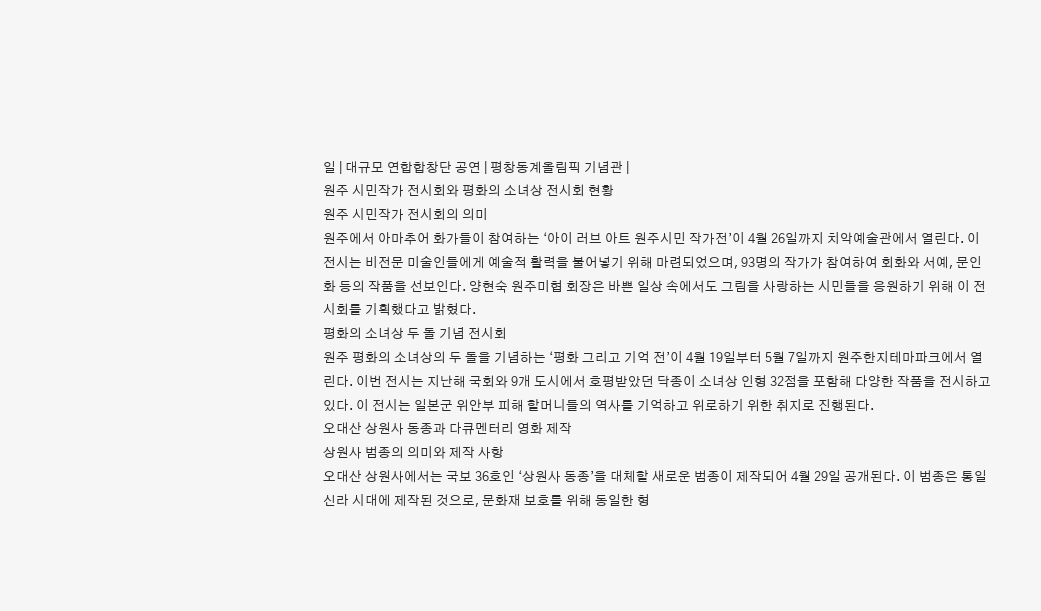일 | 대규모 연합합창단 공연 | 평창동계올림픽 기념관 |
원주 시민작가 전시회와 평화의 소녀상 전시회 현황
원주 시민작가 전시회의 의미
원주에서 아마추어 화가들이 참여하는 ‘아이 러브 아트 원주시민 작가전’이 4월 26일까지 치악예술관에서 열린다. 이 전시는 비전문 미술인들에게 예술적 활력을 불어넣기 위해 마련되었으며, 93명의 작가가 참여하여 회화와 서예, 문인화 등의 작품을 선보인다. 양현숙 원주미협 회장은 바쁜 일상 속에서도 그림을 사랑하는 시민들을 응원하기 위해 이 전시회를 기획했다고 밝혔다.
평화의 소녀상 두 돌 기념 전시회
원주 평화의 소녀상의 두 돌을 기념하는 ‘평화 그리고 기억 전’이 4월 19일부터 5월 7일까지 원주한지테마파크에서 열린다. 이번 전시는 지난해 국회와 9개 도시에서 호평받았던 닥종이 소녀상 인형 32점을 포함해 다양한 작품을 전시하고 있다. 이 전시는 일본군 위안부 피해 할머니들의 역사를 기억하고 위로하기 위한 취지로 진행된다.
오대산 상원사 동종과 다큐멘터리 영화 제작
상원사 범종의 의미와 제작 사항
오대산 상원사에서는 국보 36호인 ‘상원사 동종’을 대체할 새로운 범종이 제작되어 4월 29일 공개된다. 이 범종은 통일신라 시대에 제작된 것으로, 문화재 보호를 위해 동일한 형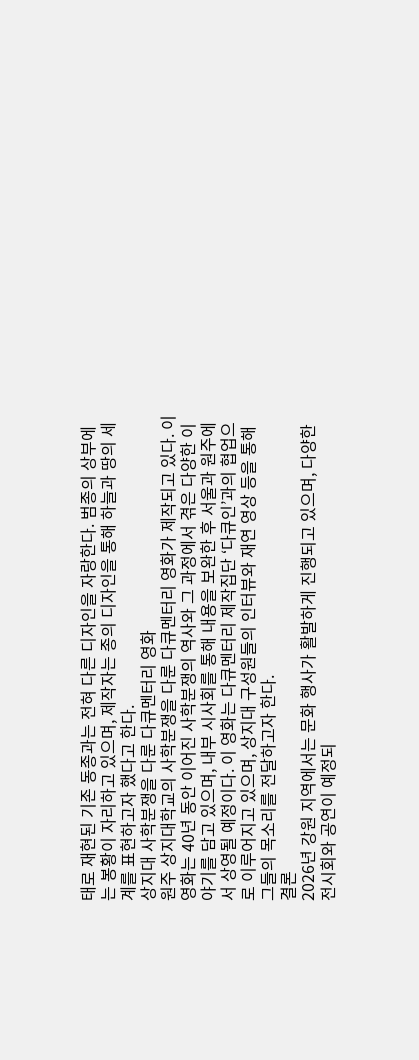태로 재현된 기존 동종과는 전혀 다른 디자인을 자랑한다. 범종의 상부에는 봉황이 자리하고 있으며, 제작자는 종의 디자인을 통해 하늘과 땅의 세계를 표현하고자 했다고 한다.
상지대 사학분쟁을 다룬 다큐멘터리 영화
원주 상지대학교의 사학분쟁을 다룬 다큐멘터리 영화가 제작되고 있다. 이 영화는 40년 동안 이어진 사학분쟁의 역사와 그 과정에서 겪은 다양한 이야기를 담고 있으며, 내부 시사회를 통해 내용을 보완한 후 서울과 원주에서 상영될 예정이다. 이 영화는 다큐멘터리 제작집단 ‘다큐인’과의 협업으로 이루어지고 있으며, 상지대 구성원들의 인터뷰와 재연 영상 등을 통해 그들의 목소리를 전달하고자 한다.
결론
2026년 강원 지역에서는 문화 행사가 활발하게 진행되고 있으며, 다양한 전시회와 공연이 예정되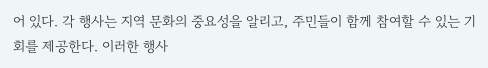어 있다. 각 행사는 지역 문화의 중요성을 알리고, 주민들이 함께 참여할 수 있는 기회를 제공한다. 이러한 행사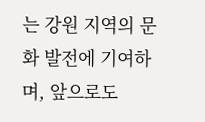는 강원 지역의 문화 발전에 기여하며, 앞으로도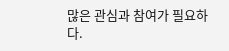많은 관심과 참여가 필요하다.